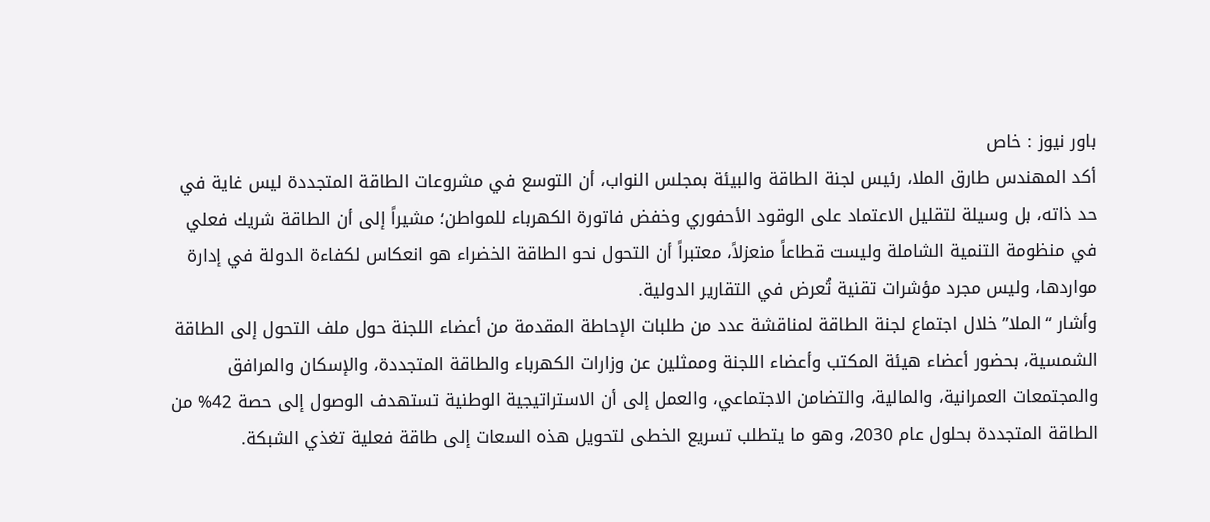باور نيوز : خاص
أكد المهندس طارق الملا، رئيس لجنة الطاقة والبيئة بمجلس النواب، أن التوسع في مشروعات الطاقة المتجددة ليس غاية في حد ذاته، بل وسيلة لتقليل الاعتماد على الوقود الأحفوري وخفض فاتورة الكهرباء للمواطن؛ مشيراً إلى أن الطاقة شريك فعلي في منظومة التنمية الشاملة وليست قطاعاً منعزلاً، معتبراً أن التحول نحو الطاقة الخضراء هو انعكاس لكفاءة الدولة في إدارة مواردها، وليس مجرد مؤشرات تقنية تُعرض في التقارير الدولية.
وأشار “الملا” خلال اجتماع لجنة الطاقة لمناقشة عدد من طلبات الإحاطة المقدمة من أعضاء اللجنة حول ملف التحول إلى الطاقة الشمسية، بحضور أعضاء هيئة المكتب وأعضاء اللجنة وممثلين عن وزارات الكهرباء والطاقة المتجددة، والإسكان والمرافق والمجتمعات العمرانية، والمالية، والتضامن الاجتماعي، والعمل إلى أن الاستراتيجية الوطنية تستهدف الوصول إلى حصة 42% من الطاقة المتجددة بحلول عام 2030، وهو ما يتطلب تسريع الخطى لتحويل هذه السعات إلى طاقة فعلية تغذي الشبكة.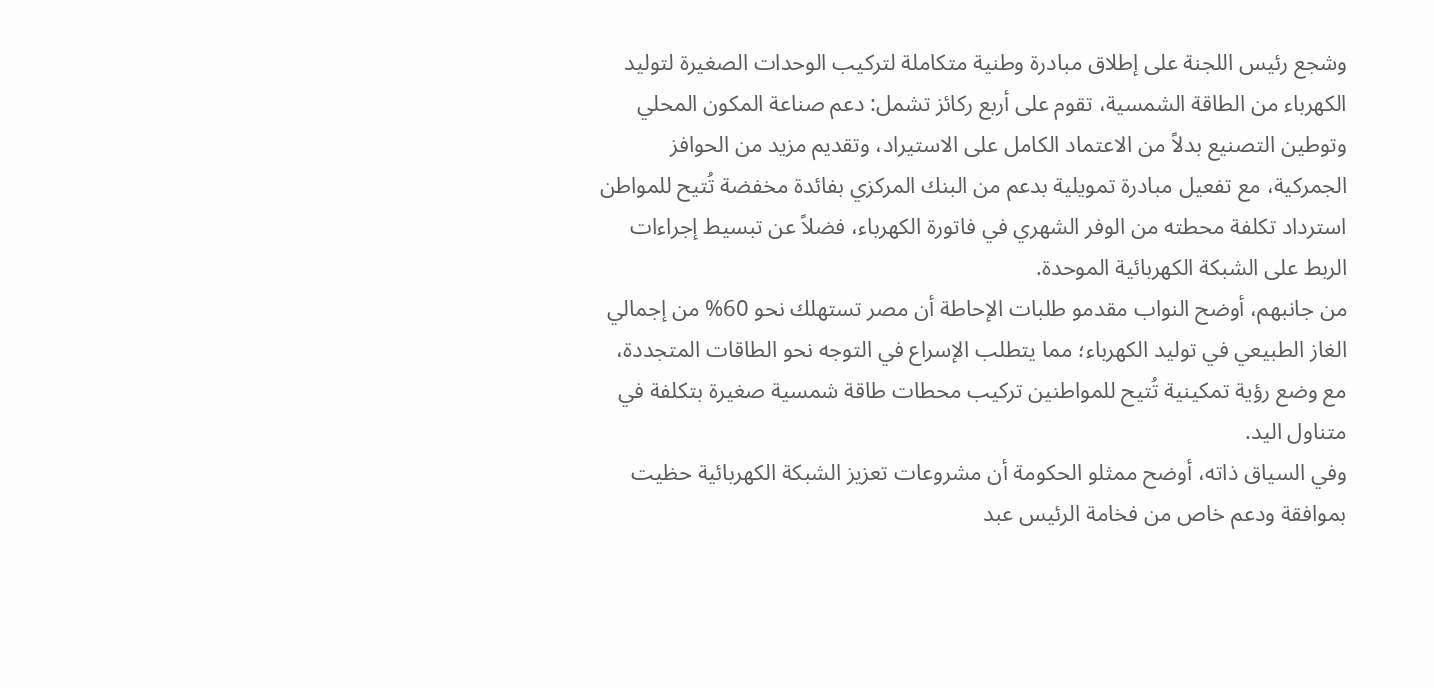وشجع رئيس اللجنة على إطلاق مبادرة وطنية متكاملة لتركيب الوحدات الصغيرة لتوليد الكهرباء من الطاقة الشمسية، تقوم على أربع ركائز تشمل: دعم صناعة المكون المحلي وتوطين التصنيع بدلاً من الاعتماد الكامل على الاستيراد، وتقديم مزيد من الحوافز الجمركية، مع تفعيل مبادرة تمويلية بدعم من البنك المركزي بفائدة مخفضة تُتيح للمواطن استرداد تكلفة محطته من الوفر الشهري في فاتورة الكهرباء، فضلاً عن تبسيط إجراءات الربط على الشبكة الكهربائية الموحدة.
من جانبهم، أوضح النواب مقدمو طلبات الإحاطة أن مصر تستهلك نحو 60% من إجمالي الغاز الطبيعي في توليد الكهرباء؛ مما يتطلب الإسراع في التوجه نحو الطاقات المتجددة، مع وضع رؤية تمكينية تُتيح للمواطنين تركيب محطات طاقة شمسية صغيرة بتكلفة في متناول اليد.
وفي السياق ذاته، أوضح ممثلو الحكومة أن مشروعات تعزيز الشبكة الكهربائية حظيت بموافقة ودعم خاص من فخامة الرئيس عبد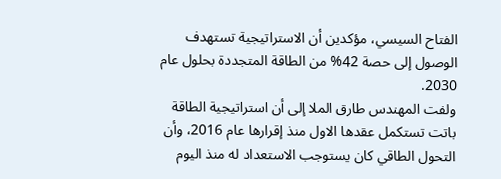الفتاح السيسي، مؤكدين أن الاستراتيجية تستهدف الوصول إلى حصة 42% من الطاقة المتجددة بحلول عام 2030.
ولفت المهندس طارق الملا إلى أن استراتيجية الطاقة باتت تستكمل عقدها الاول منذ إقرارها عام 2016، وأن التحول الطاقي كان يستوجب الاستعداد له منذ اليوم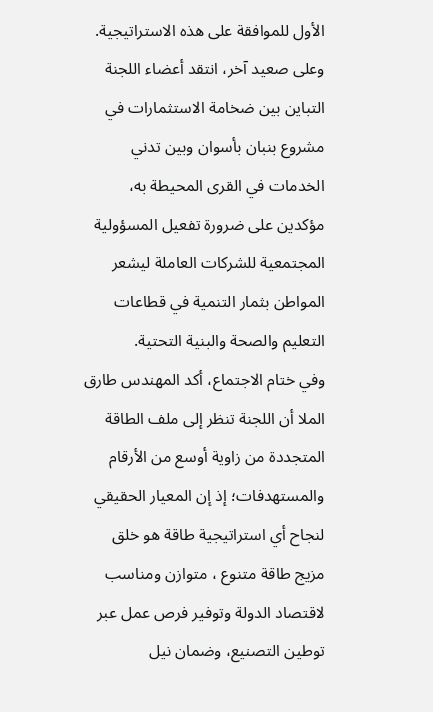الأول للموافقة على هذه الاستراتيجية.
وعلى صعيد آخر، انتقد أعضاء اللجنة التباين بين ضخامة الاستثمارات في مشروع بنبان بأسوان وبين تدني الخدمات في القرى المحيطة به، مؤكدين على ضرورة تفعيل المسؤولية المجتمعية للشركات العاملة ليشعر المواطن بثمار التنمية في قطاعات التعليم والصحة والبنية التحتية.
وفي ختام الاجتماع، أكد المهندس طارق الملا أن اللجنة تنظر إلى ملف الطاقة المتجددة من زاوية أوسع من الأرقام والمستهدفات؛ إذ إن المعيار الحقيقي لنجاح أي استراتيجية طاقة هو خلق مزيج طاقة متنوع ، متوازن ومناسب لاقتصاد الدولة وتوفير فرص عمل عبر توطين التصنيع، وضمان نيل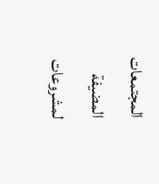المجتمعات المضيفة لمشروعات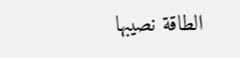الطاقة نصيبها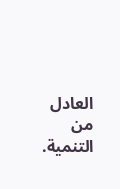العادل من التنمية.